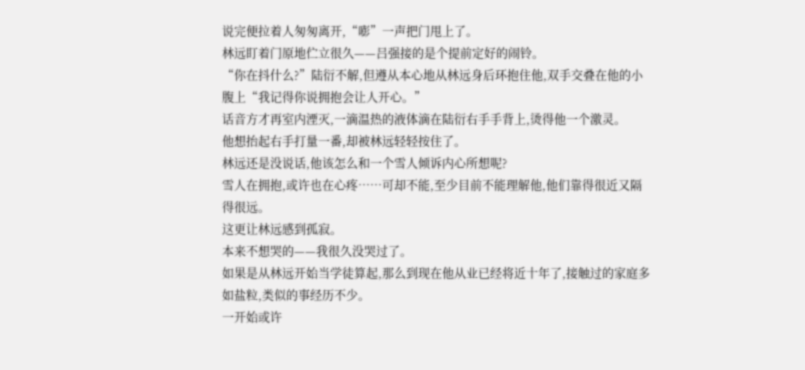说完便拉着人匆匆离开,“嘭”一声把门甩上了。
林远盯着门原地伫立很久——吕强接的是个提前定好的闹铃。
“你在抖什么?”陆衍不解,但遵从本心地从林远身后环抱住他,双手交叠在他的小腹上“我记得你说拥抱会让人开心。”
话音方才再室内湮灭,一滴温热的液体滴在陆衍右手手背上,烫得他一个激灵。
他想抬起右手打量一番,却被林远轻轻按住了。
林远还是没说话,他该怎么和一个雪人倾诉内心所想呢?
雪人在拥抱,或许也在心疼……可却不能,至少目前不能理解他,他们靠得很近又隔得很远。
这更让林远感到孤寂。
本来不想哭的——我很久没哭过了。
如果是从林远开始当学徒算起,那么到现在他从业已经将近十年了,接触过的家庭多如盐粒,类似的事经历不少。
一开始或许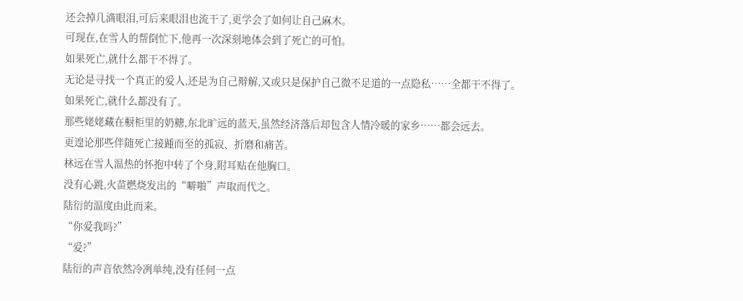还会掉几滴眼泪,可后来眼泪也流干了,更学会了如何让自己麻木。
可现在,在雪人的帮倒忙下,他再一次深刻地体会到了死亡的可怕。
如果死亡,就什么都干不得了。
无论是寻找一个真正的爱人,还是为自己辩解,又或只是保护自己微不足道的一点隐私……全都干不得了。
如果死亡,就什么都没有了。
那些姥姥藏在橱柜里的奶糖,东北旷远的蓝天,虽然经济落后却包含人情冷暖的家乡……都会远去。
更遑论那些伴随死亡接踵而至的孤寂、折磨和痛苦。
林远在雪人温热的怀抱中转了个身,附耳贴在他胸口。
没有心跳,火苗燃烧发出的“噼啪”声取而代之。
陆衍的温度由此而来。
“你爱我吗?”
“爱?”
陆衍的声音依然冷冽单纯,没有任何一点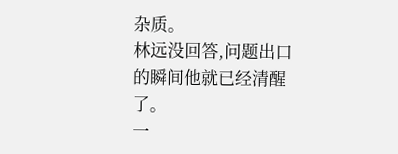杂质。
林远没回答,问题出口的瞬间他就已经清醒了。
一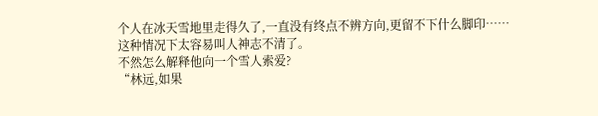个人在冰天雪地里走得久了,一直没有终点不辨方向,更留不下什么脚印……
这种情况下太容易叫人神志不清了。
不然怎么解释他向一个雪人索爱?
“林远,如果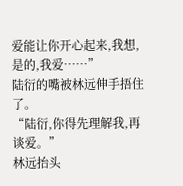爱能让你开心起来,我想,是的,我爱……”
陆衍的嘴被林远伸手捂住了。
“陆衍,你得先理解我,再谈爱。”
林远抬头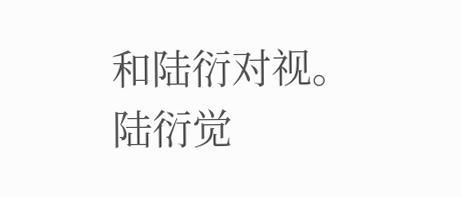和陆衍对视。
陆衍觉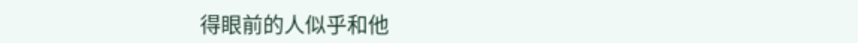得眼前的人似乎和他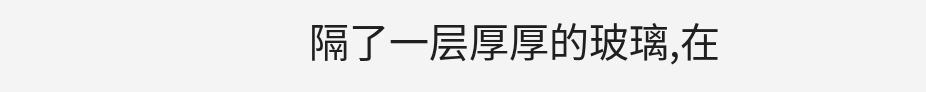隔了一层厚厚的玻璃,在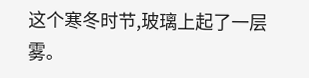这个寒冬时节,玻璃上起了一层雾。